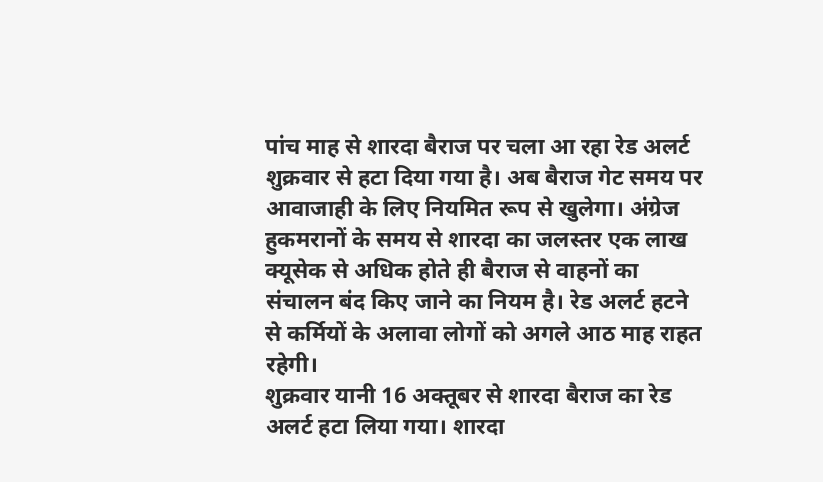पांच माह से शारदा बैराज पर चला आ रहा रेड अलर्ट शुक्रवार से हटा दिया गया है। अब बैराज गेट समय पर आवाजाही के लिए नियमित रूप से खुलेगा। अंग्रेज हुकमरानों के समय से शारदा का जलस्तर एक लाख क्यूसेक से अधिक होते ही बैराज से वाहनों का संचालन बंद किए जाने का नियम है। रेड अलर्ट हटने से कर्मियों के अलावा लोगों को अगले आठ माह राहत रहेगी।
शुक्रवार यानी 16 अक्तूबर से शारदा बैराज का रेड अलर्ट हटा लिया गया। शारदा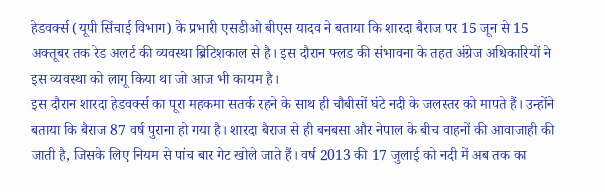हेडवर्क्स (यूपी सिंचाई विभाग) के प्रभारी एसडीओ बीएस यादव ने बताया कि शारदा बैराज पर 15 जून से 15 अक्तूबर तक रेड अलर्ट की व्यवस्था ब्रिटिशकाल से है। इस दौरान फ्लड की संभावना के तहत अंग्रेज अधिकारियों ने इस व्यवस्था को लागू किया था जो आज भी कायम है।
इस दौरान शारदा हेडवर्क्स का पूरा महकमा सतर्क रहने के साथ ही चौबीसों घंटे नदी के जलस्तर को मापते हैं। उन्होंने बताया कि बैराज 87 वर्ष पुराना हो गया है। शारदा बैराज से ही बनबसा और नेपाल के बीच वाहनों की आवाजाही की जाती है, जिसके लिए नियम से पांच बार गेट खोले जाते हैं। वर्ष 2013 की 17 जुलाई को नदी में अब तक का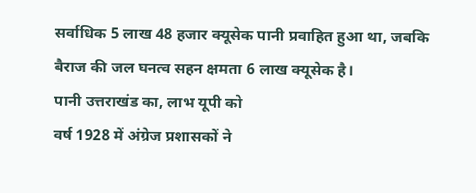सर्वाधिक 5 लाख 48 हजार क्यूसेक पानी प्रवाहित हुआ था, जबकि बैराज की जल घनत्व सहन क्षमता 6 लाख क्यूसेक है।
पानी उत्तराखंड का, लाभ यूपी को
वर्ष 1928 में अंग्रेज प्रशासकों ने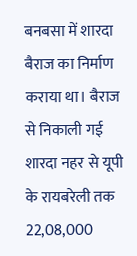बनबसा में शारदा बैराज का निर्माण कराया था। बैराज से निकाली गई शारदा नहर से यूपी के रायबरेली तक 22,08,000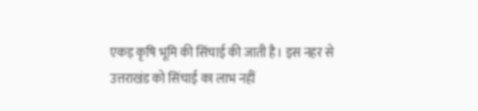एकड़ कृषि भूमि की सिंचाई की जाती है। इस नहर से उत्तराखंड को सिंचाई का लाभ नहीं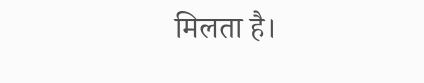मिलता है।